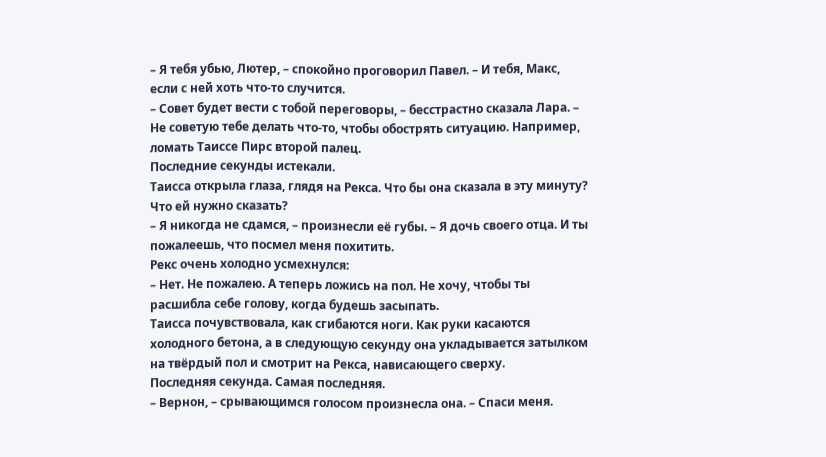– Я тебя убью, Лютер, – спокойно проговорил Павел. – И тебя, Макс, если с ней хоть что-то случится.
– Совет будет вести с тобой переговоры, – бесстрастно сказала Лара. – Не советую тебе делать что-то, чтобы обострять ситуацию. Например, ломать Таиссе Пирс второй палец.
Последние секунды истекали.
Таисса открыла глаза, глядя на Рекса. Что бы она сказала в эту минуту? Что ей нужно сказать?
– Я никогда не сдамся, – произнесли её губы. – Я дочь своего отца. И ты пожалеешь, что посмел меня похитить.
Рекс очень холодно усмехнулся:
– Нет. Не пожалею. А теперь ложись на пол. Не хочу, чтобы ты расшибла себе голову, когда будешь засыпать.
Таисса почувствовала, как сгибаются ноги. Как руки касаются холодного бетона, а в следующую секунду она укладывается затылком на твёрдый пол и смотрит на Рекса, нависающего сверху.
Последняя секунда. Самая последняя.
– Вернон, – срывающимся голосом произнесла она. – Спаси меня.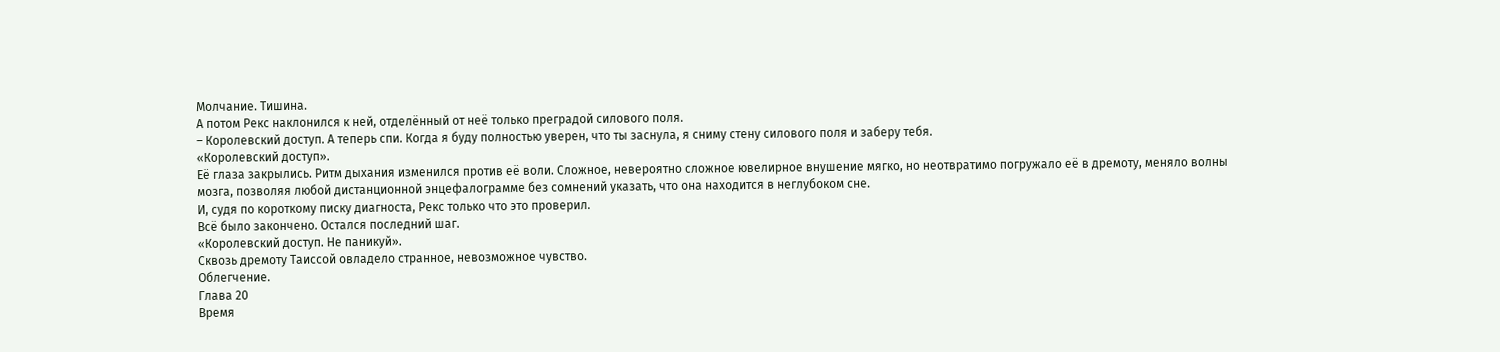Молчание. Тишина.
А потом Рекс наклонился к ней, отделённый от неё только преградой силового поля.
– Королевский доступ. А теперь спи. Когда я буду полностью уверен, что ты заснула, я сниму стену силового поля и заберу тебя.
«Королевский доступ».
Её глаза закрылись. Ритм дыхания изменился против её воли. Сложное, невероятно сложное ювелирное внушение мягко, но неотвратимо погружало её в дремоту, меняло волны мозга, позволяя любой дистанционной энцефалограмме без сомнений указать, что она находится в неглубоком сне.
И, судя по короткому писку диагноста, Рекс только что это проверил.
Всё было закончено. Остался последний шаг.
«Королевский доступ. Не паникуй».
Сквозь дремоту Таиссой овладело странное, невозможное чувство.
Облегчение.
Глава 20
Время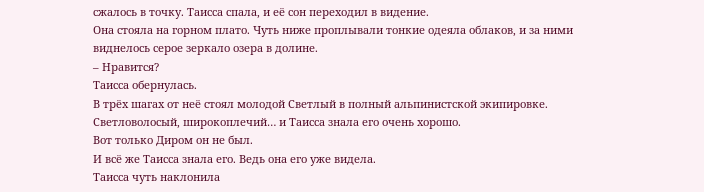сжалось в точку. Таисса спала, и её сон переходил в видение.
Она стояла на горном плато. Чуть ниже проплывали тонкие одеяла облаков, и за ними виднелось серое зеркало озера в долине.
– Нравится?
Таисса обернулась.
В трёх шагах от неё стоял молодой Светлый в полный альпинистской экипировке. Светловолосый, широкоплечий… и Таисса знала его очень хорошо.
Вот только Диром он не был.
И всё же Таисса знала его. Ведь она его уже видела.
Таисса чуть наклонила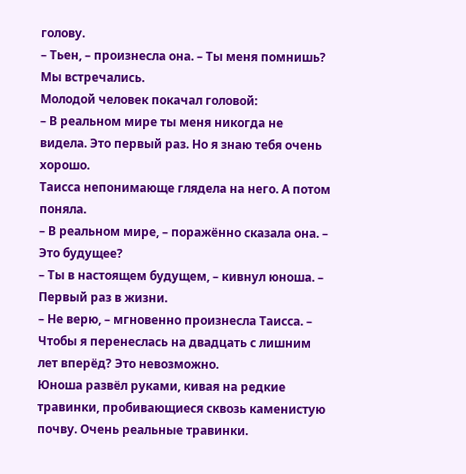голову.
– Тьен, – произнесла она. – Ты меня помнишь? Мы встречались.
Молодой человек покачал головой:
– В реальном мире ты меня никогда не видела. Это первый раз. Но я знаю тебя очень хорошо.
Таисса непонимающе глядела на него. А потом поняла.
– В реальном мире, – поражённо сказала она. – Это будущее?
– Ты в настоящем будущем, – кивнул юноша. – Первый раз в жизни.
– Не верю, – мгновенно произнесла Таисса. – Чтобы я перенеслась на двадцать с лишним лет вперёд? Это невозможно.
Юноша развёл руками, кивая на редкие травинки, пробивающиеся сквозь каменистую почву. Очень реальные травинки.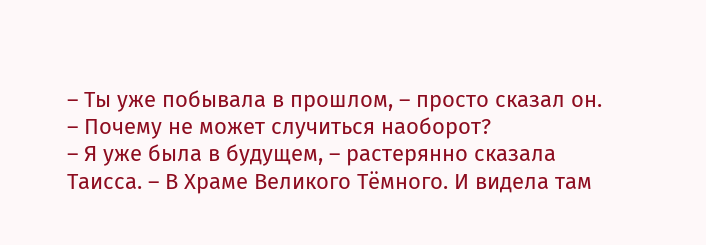– Ты уже побывала в прошлом, – просто сказал он. – Почему не может случиться наоборот?
– Я уже была в будущем, – растерянно сказала Таисса. – В Храме Великого Тёмного. И видела там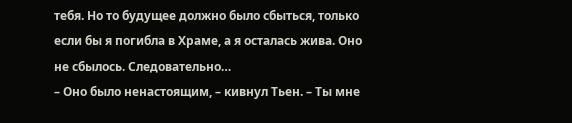тебя. Но то будущее должно было сбыться, только если бы я погибла в Храме, а я осталась жива. Оно не сбылось. Следовательно…
– Оно было ненастоящим, – кивнул Тьен. – Ты мне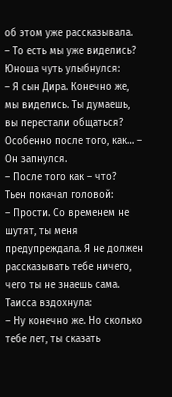об этом уже рассказывала.
– То есть мы уже виделись?
Юноша чуть улыбнулся:
– Я сын Дира. Конечно же, мы виделись. Ты думаешь, вы перестали общаться? Особенно после того, как… – Он запнулся.
– После того как – что?
Тьен покачал головой:
– Прости. Со временем не шутят, ты меня предупреждала. Я не должен рассказывать тебе ничего, чего ты не знаешь сама.
Таисса вздохнула:
– Ну конечно же. Но сколько тебе лет, ты сказать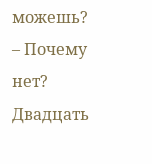можешь?
– Почему нет? Двадцать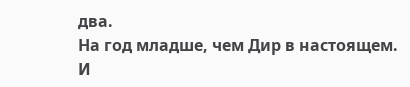два.
На год младше, чем Дир в настоящем. И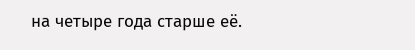на четыре года старше её.